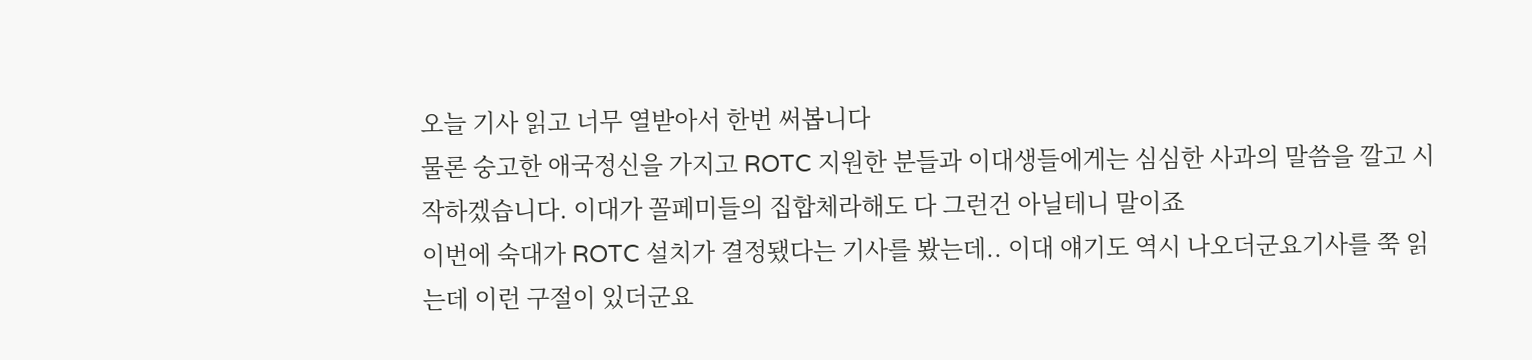오늘 기사 읽고 너무 열받아서 한번 써봅니다
물론 숭고한 애국정신을 가지고 ROTC 지원한 분들과 이대생들에게는 심심한 사과의 말씀을 깔고 시작하겠습니다. 이대가 꼴페미들의 집합체라해도 다 그런건 아닐테니 말이죠
이번에 숙대가 ROTC 설치가 결정됐다는 기사를 봤는데.. 이대 얘기도 역시 나오더군요기사를 쭉 읽는데 이런 구절이 있더군요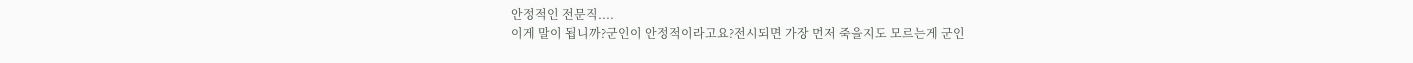안정적인 전문직....
이게 말이 됩니까?군인이 안정적이라고요?전시되면 가장 먼저 죽을지도 모르는게 군인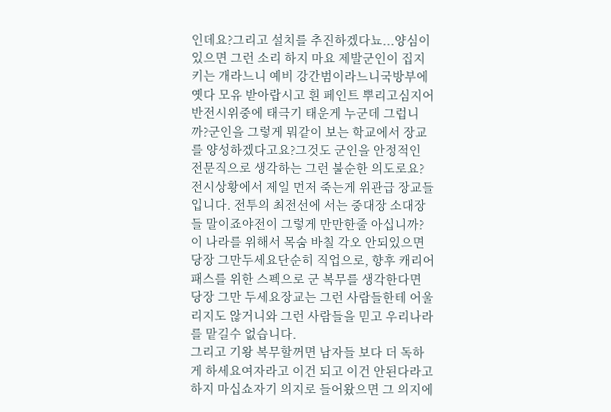인데요?그리고 설치를 추진하겠다뇨...양심이 있으면 그런 소리 하지 마요 제발군인이 집지키는 개라느니 예비 강간범이라느니국방부에 옛다 모유 받아랍시고 흰 페인트 뿌리고심지어 반전시위중에 태극기 태운게 누군데 그럽니까?군인을 그렇게 뭐같이 보는 학교에서 장교를 양성하겠다고요?그것도 군인을 안정적인 전문직으로 생각하는 그런 불순한 의도로요?전시상황에서 제일 먼저 죽는게 위관급 장교들 입니다. 전투의 최전선에 서는 중대장 소대장들 말이죠야전이 그렇게 만만한줄 아십니까? 이 나라를 위해서 목숨 바칠 각오 안되있으면 당장 그만두세요단순히 직업으로, 향후 캐리어패스를 위한 스펙으로 군 복무를 생각한다면 당장 그만 두세요장교는 그런 사람들한테 어울리지도 않거니와 그런 사람들을 믿고 우리나라를 맡길수 없습니다.
그리고 기왕 복무할꺼면 남자들 보다 더 독하게 하세요여자라고 이건 되고 이건 안된다라고 하지 마십쇼자기 의지로 들어왔으면 그 의지에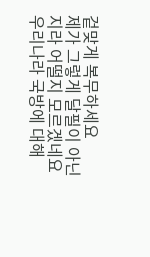겉맞게 복무하세요
제가 그렇게 달필이 아닌지라 어떨지 모르겠네요우리나라 국방에 대해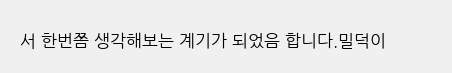서 한번쯤 생각해보는 계기가 되었음 합니다.밀덕이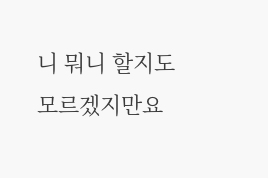니 뭐니 할지도 모르겠지만요